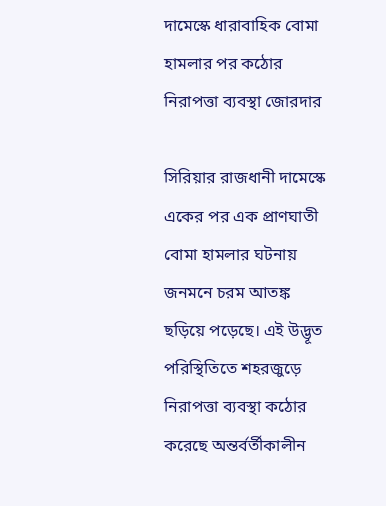দামেস্কে ধারাবাহিক বোমা হামলার পর কঠোর নিরাপত্তা ব্যবস্থা জোরদার

সিরিয়ার রাজধানী দামেস্কে একের পর এক প্রাণঘাতী বোমা হামলার ঘটনায় জনমনে চরম আতঙ্ক ছড়িয়ে পড়েছে। এই উদ্ভূত পরিস্থিতিতে শহরজুড়ে নিরাপত্তা ব্যবস্থা কঠোর করেছে অন্তর্বর্তীকালীন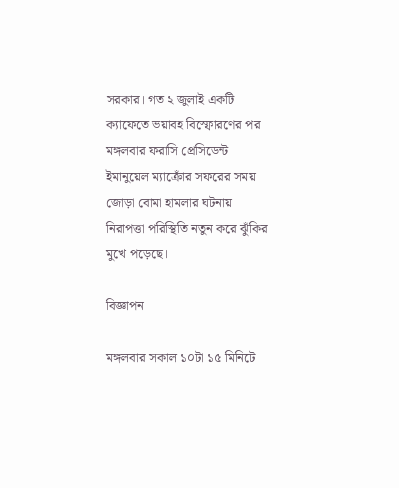সরকার। গত ২ জুলাই একটি ক্যাফেতে ভয়াবহ বিস্ফোরণের পর মঙ্গলবার ফরাসি প্রেসিডেন্ট ইমানুয়েল ম্যাক্রোঁর সফরের সময় জোড়া বোমা হামলার ঘটনায় নিরাপত্তা পরিস্থিতি নতুন করে ঝুঁকির মুখে পড়েছে।

বিজ্ঞাপন

মঙ্গলবার সকাল ১০টা ১৫ মিনিটে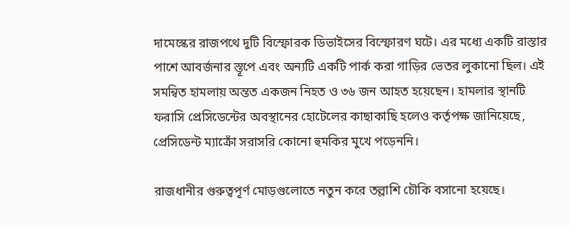দামেস্কের রাজপথে দুটি বিস্ফোরক ডিভাইসের বিস্ফোরণ ঘটে। এর মধ্যে একটি রাস্তার পাশে আবর্জনার স্তূপে এবং অন্যটি একটি পার্ক করা গাড়ির ভেতর লুকানো ছিল। এই সমন্বিত হামলায় অন্তত একজন নিহত ও ৩৬ জন আহত হয়েছেন। হামলার স্থানটি ফরাসি প্রেসিডেন্টের অবস্থানের হোটেলের কাছাকাছি হলেও কর্তৃপক্ষ জানিয়েছে, প্রেসিডেন্ট ম্যাক্রোঁ সরাসরি কোনো হুমকির মুখে পড়েননি।

রাজধানীর গুরুত্বপূর্ণ মোড়গুলোতে নতুন করে তল্লাশি চৌকি বসানো হয়েছে।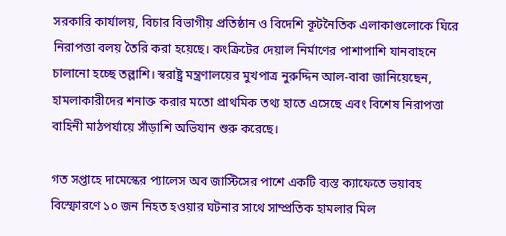সরকারি কার্যালয়, বিচার বিভাগীয় প্রতিষ্ঠান ও বিদেশি কূটনৈতিক এলাকাগুলোকে ঘিরে নিরাপত্তা বলয় তৈরি করা হয়েছে। কংক্রিটের দেয়াল নির্মাণের পাশাপাশি যানবাহনে চালানো হচ্ছে তল্লাশি। স্বরাষ্ট্র মন্ত্রণালয়ের মুখপাত্র নুরুদ্দিন আল-বাবা জানিয়েছেন, হামলাকারীদের শনাক্ত করার মতো প্রাথমিক তথ্য হাতে এসেছে এবং বিশেষ নিরাপত্তা বাহিনী মাঠপর্যায়ে সাঁড়াশি অভিযান শুরু করেছে।

গত সপ্তাহে দামেস্কের প্যালেস অব জাস্টিসের পাশে একটি ব্যস্ত ক্যাফেতে ভয়াবহ বিস্ফোরণে ১০ জন নিহত হওয়ার ঘটনার সাথে সাম্প্রতিক হামলার মিল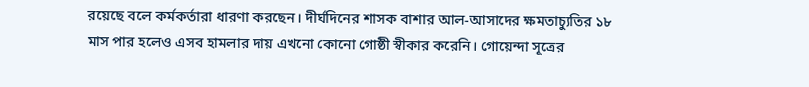রয়েছে বলে কর্মকর্তারা ধারণা করছেন। দীর্ঘদিনের শাসক বাশার আল-আসাদের ক্ষমতাচ্যুতির ১৮ মাস পার হলেও এসব হামলার দায় এখনো কোনো গোষ্ঠী স্বীকার করেনি। গোয়েন্দা সূত্রের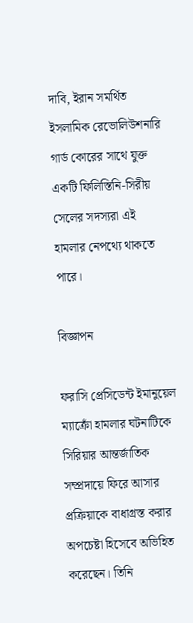দাবি, ইরান সমর্থিত ইসলামিক রেভোলিউশনারি গার্ড কোরের সাথে যুক্ত একটি ফিলিস্তিনি-সিরীয় সেলের সদস্যরা এই হামলার নেপথ্যে থাকতে পারে।

বিজ্ঞাপন

ফরাসি প্রেসিডেন্ট ইমানুয়েল ম্যাক্রোঁ হামলার ঘটনাটিকে সিরিয়ার আন্তর্জাতিক সম্প্রদায়ে ফিরে আসার প্রক্রিয়াকে বাধাগ্রস্ত করার অপচেষ্টা হিসেবে অভিহিত করেছেন। তিনি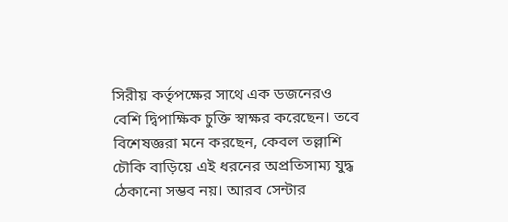সিরীয় কর্তৃপক্ষের সাথে এক ডজনেরও বেশি দ্বিপাক্ষিক চুক্তি স্বাক্ষর করেছেন। তবে বিশেষজ্ঞরা মনে করছেন, কেবল তল্লাশি চৌকি বাড়িয়ে এই ধরনের অপ্রতিসাম্য যুদ্ধ ঠেকানো সম্ভব নয়। আরব সেন্টার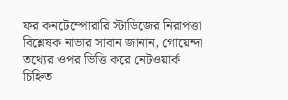ফর কনটেম্পোরারি স্টাডিজের নিরাপত্তা বিশ্লেষক নাভার সাবান জানান, গোয়েন্দা তথ্যের ওপর ভিত্তি করে নেটওয়ার্ক চিহ্নিত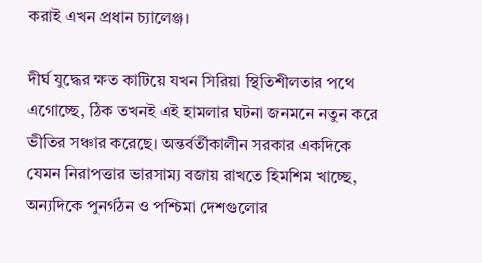করাই এখন প্রধান চ্যালেঞ্জ।

দীর্ঘ যুদ্ধের ক্ষত কাটিয়ে যখন সিরিয়া স্থিতিশীলতার পথে এগোচ্ছে, ঠিক তখনই এই হামলার ঘটনা জনমনে নতুন করে ভীতির সঞ্চার করেছে। অন্তর্বর্তীকালীন সরকার একদিকে যেমন নিরাপত্তার ভারসাম্য বজায় রাখতে হিমশিম খাচ্ছে, অন্যদিকে পুনর্গঠন ও পশ্চিমা দেশগুলোর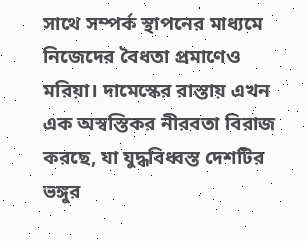সাথে সম্পর্ক স্থাপনের মাধ্যমে নিজেদের বৈধতা প্রমাণেও মরিয়া। দামেস্কের রাস্তায় এখন এক অস্বস্তিকর নীরবতা বিরাজ করছে, যা যুদ্ধবিধ্বস্ত দেশটির ভঙ্গুর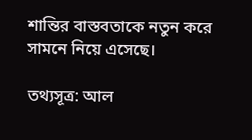শান্তির বাস্তবতাকে নতুন করে সামনে নিয়ে এসেছে।

তথ্যসূত্র: আল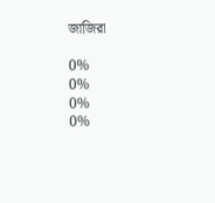জাজিরা

0%
0%
0%
0%